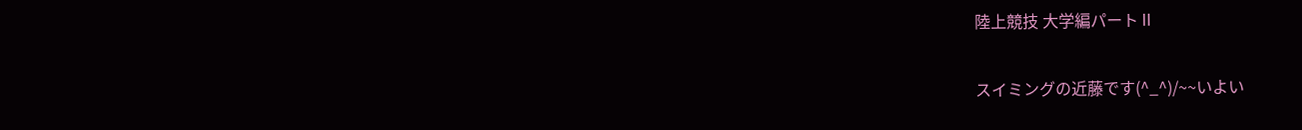陸上競技 大学編パートⅡ

スイミングの近藤です(^_^)/~~いよい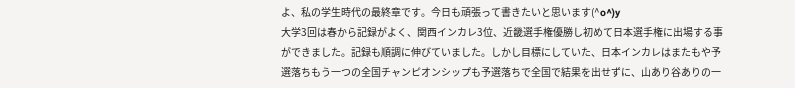よ、私の学生時代の最終章です。今日も頑張って書きたいと思います(^o^)y
大学3回は春から記録がよく、関西インカレ3位、近畿選手権優勝し初めて日本選手権に出場する事ができました。記録も順調に伸びていました。しかし目標にしていた、日本インカレはまたもや予選落ちもう一つの全国チャンピオンシップも予選落ちで全国で結果を出せずに、山あり谷ありの一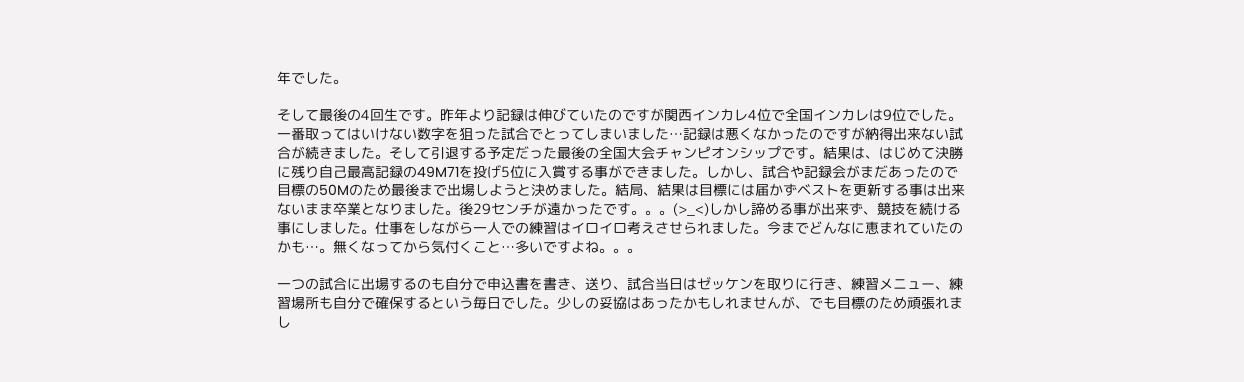年でした。

そして最後の4回生です。昨年より記録は伸びていたのですが関西インカレ4位で全国インカレは9位でした。一番取ってはいけない数字を狙った試合でとってしまいました…記録は悪くなかったのですが納得出来ない試合が続きました。そして引退する予定だった最後の全国大会チャンピオンシップです。結果は、はじめて決勝に残り自己最高記録の49M71を投げ5位に入賞する事ができました。しかし、試合や記録会がまだあったので目標の50Mのため最後まで出場しようと決めました。結局、結果は目標には届かずベストを更新する事は出来ないまま卒業となりました。後29センチが遠かったです。。。(>_<)しかし諦める事が出来ず、競技を続ける事にしました。仕事をしながら一人での練習はイロイロ考えさせられました。今までどんなに恵まれていたのかも…。無くなってから気付くこと…多いですよね。。。

一つの試合に出場するのも自分で申込書を書き、送り、試合当日はゼッケンを取りに行き、練習メニュー、練習場所も自分で確保するという毎日でした。少しの妥協はあったかもしれませんが、でも目標のため頑張れまし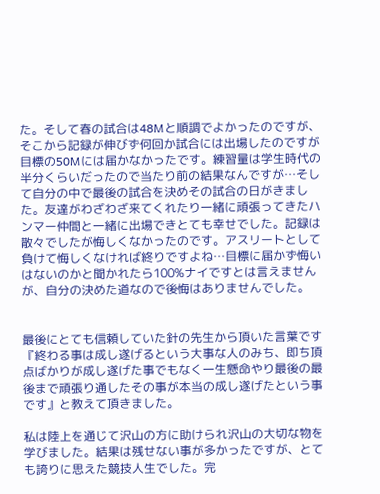た。そして春の試合は48Mと順調でよかったのですが、そこから記録が伸びず何回か試合には出場したのですが目標の50Mには届かなかったです。練習量は学生時代の半分くらいだったので当たり前の結果なんですが…そして自分の中で最後の試合を決めその試合の日がきました。友達がわざわざ来てくれたり一緒に頑張ってきたハンマー仲間と一緒に出場できとても幸せでした。記録は散々でしたが悔しくなかったのです。アスリートとして負けて悔しくなければ終りですよね…目標に届かず悔いはないのかと聞かれたら100%ナイですとは言えませんが、自分の決めた道なので後悔はありませんでした。


最後にとても信頼していた針の先生から頂いた言葉です『終わる事は成し遂げるという大事な人のみち、即ち頂点ばかりが成し遂げた事でもなく一生懸命やり最後の最後まで頑張り通したその事が本当の成し遂げたという事です』と教えて頂きました。

私は陸上を通じて沢山の方に助けられ沢山の大切な物を学びました。結果は残せない事が多かったですが、とても誇りに思えた競技人生でした。完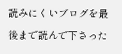読みにくいブログを最後まで読んで下さった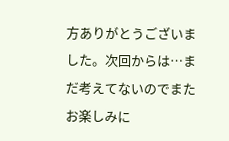方ありがとうございました。次回からは…まだ考えてないのでまたお楽しみに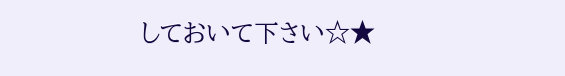しておいて下さい☆★